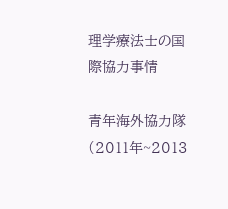理学療法士の国際協力事情

青年海外協力隊(2011年~2013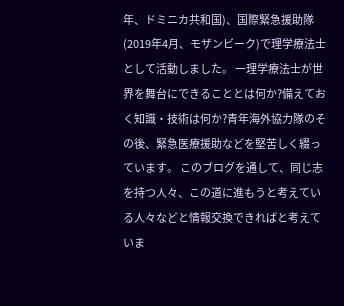年、ドミニカ共和国)、国際緊急援助隊(2019年4月、モザンビーク)で理学療法士として活動しました。 一理学療法士が世界を舞台にできることとは何か?備えておく知識・技術は何か?青年海外協力隊のその後、緊急医療援助などを堅苦しく綴っています。 このブログを通して、同じ志を持つ人々、この道に進もうと考えている人々などと情報交換できればと考えていま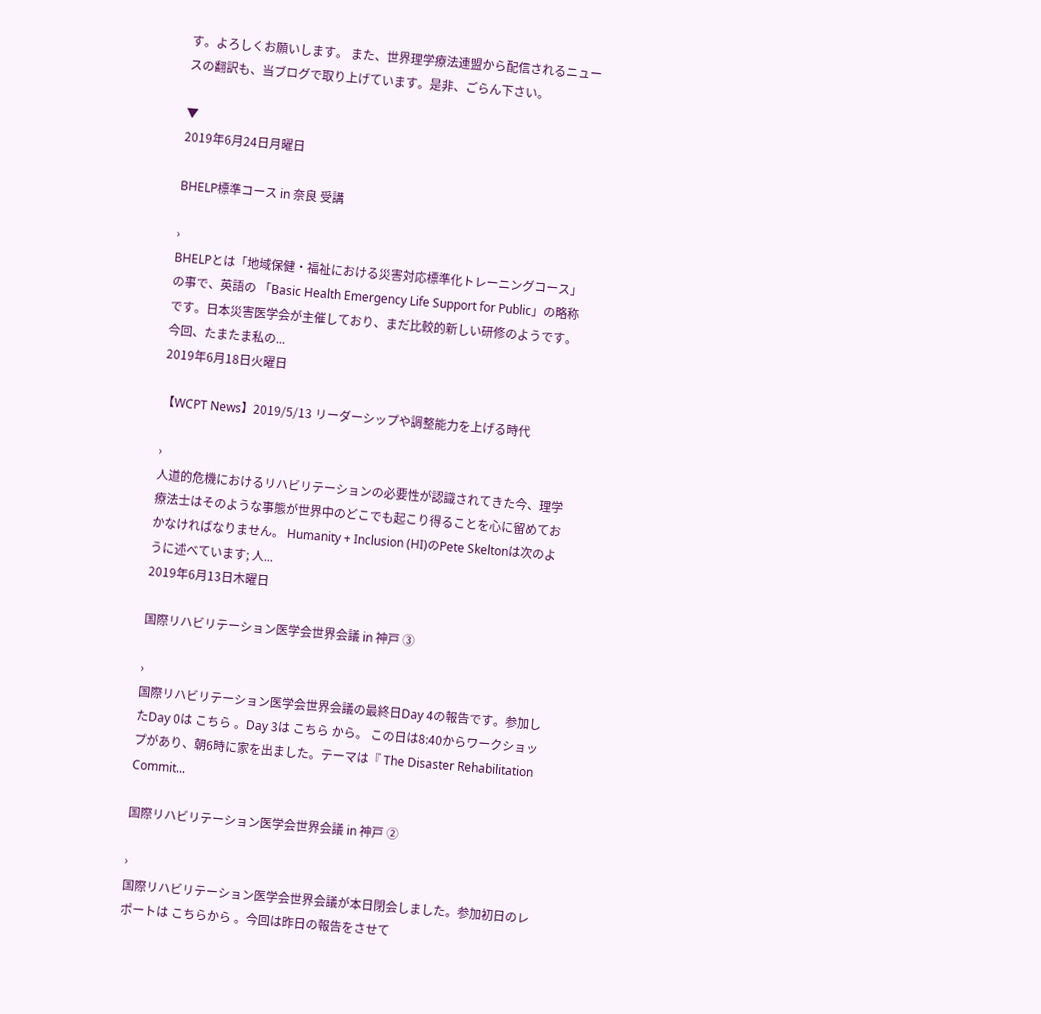す。よろしくお願いします。 また、世界理学療法連盟から配信されるニュースの翻訳も、当ブログで取り上げています。是非、ごらん下さい。

▼
2019年6月24日月曜日

BHELP標準コース in 奈良 受講

›
BHELPとは「地域保健・福祉における災害対応標準化トレーニングコース」の事で、英語の 「Basic Health Emergency Life Support for Public」の略称です。日本災害医学会が主催しており、まだ比較的新しい研修のようです。今回、たまたま私の...
2019年6月18日火曜日

【WCPT News】2019/5/13 リーダーシップや調整能力を上げる時代

›
人道的危機におけるリハビリテーションの必要性が認識されてきた今、理学療法士はそのような事態が世界中のどこでも起こり得ることを心に留めておかなければなりません。 Humanity + Inclusion (HI)のPete Skeltonは次のように述べています; 人...
2019年6月13日木曜日

国際リハビリテーション医学会世界会議 in 神戸 ③

›
国際リハビリテーション医学会世界会議の最終日Day 4の報告です。参加したDay 0は こちら 。Day 3は こちら から。 この日は8:40からワークショップがあり、朝6時に家を出ました。テーマは『 The Disaster Rehabilitation Commit...

国際リハビリテーション医学会世界会議 in 神戸 ②

›
国際リハビリテーション医学会世界会議が本日閉会しました。参加初日のレポートは こちらから 。今回は昨日の報告をさせて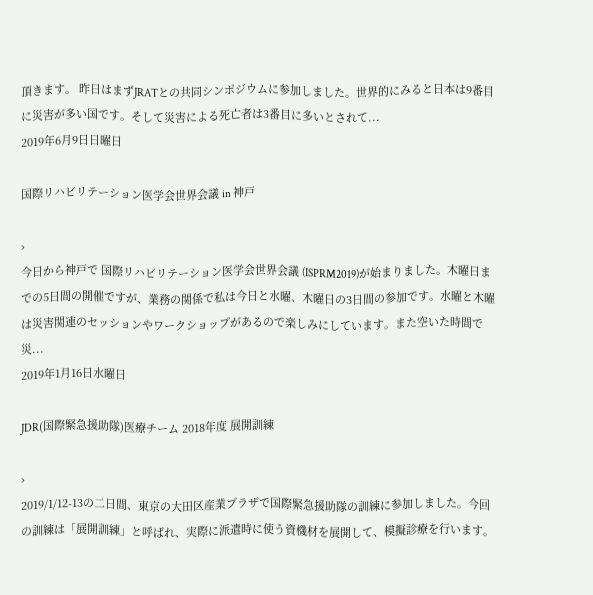頂きます。 昨日はまずJRATとの共同シンポジウムに参加しました。世界的にみると日本は9番目に災害が多い国です。そして災害による死亡者は3番目に多いとされて...
2019年6月9日日曜日

国際リハビリテーション医学会世界会議 in 神戸

›
今日から神戸で 国際リハビリテーション医学会世界会議 (ISPRM2019)が始まりました。木曜日までの5日間の開催ですが、業務の関係で私は今日と水曜、木曜日の3日間の参加です。水曜と木曜は災害関連のセッションやワークショップがあるので楽しみにしています。また空いた時間で災...
2019年1月16日水曜日

JDR(国際緊急援助隊)医療チーム 2018年度 展開訓練

›
2019/1/12-13の二日間、東京の大田区産業プラザで国際緊急援助隊の訓練に参加しました。今回の訓練は「展開訓練」と呼ばれ、実際に派遣時に使う資機材を展開して、模擬診療を行います。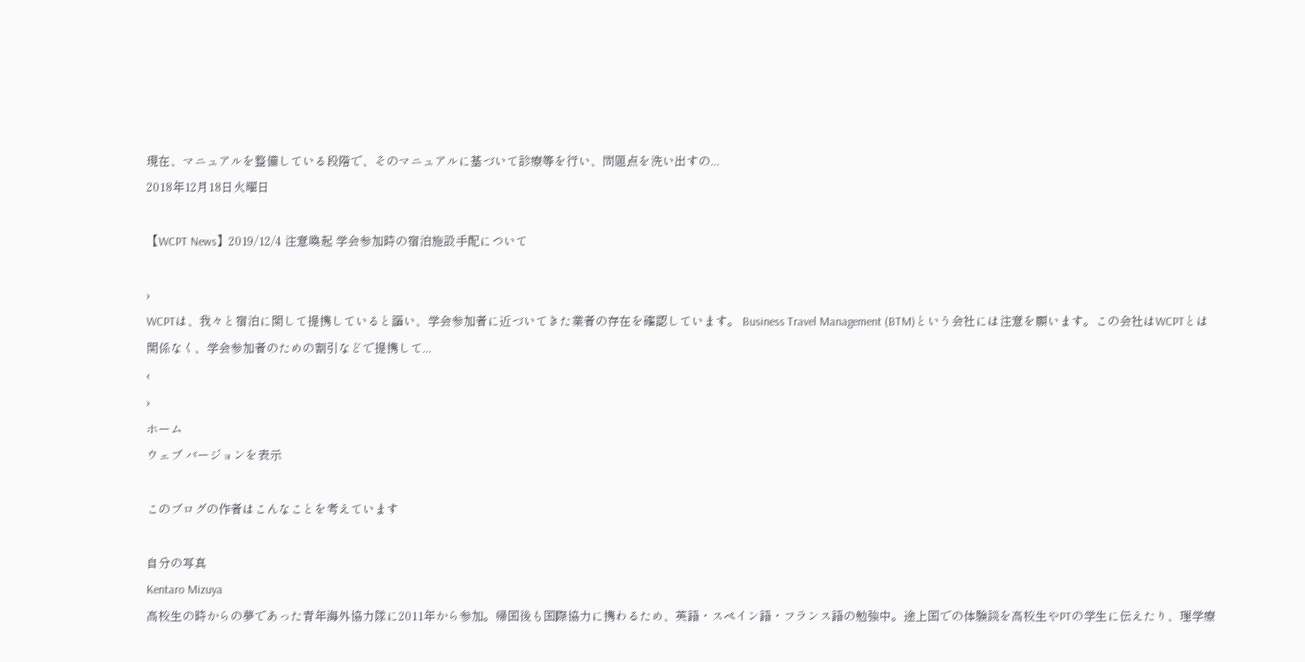現在、マニュアルを整備している段階で、そのマニュアルに基づいて診療等を行い、問題点を洗い出すの...
2018年12月18日火曜日

【WCPT News】2019/12/4 注意喚起 学会参加時の宿泊施設手配について

›
WCPTは、我々と宿泊に関して提携していると謳い、学会参加者に近づいてきた業者の存在を確認しています。 Business Travel Management (BTM)という会社には注意を願います。この会社はWCPTとは関係なく、学会参加者のための割引などで提携して...
‹
›
ホーム
ウェブ バージョンを表示

このブログの作者はこんなことを考えています

自分の写真
Kentaro Mizuya
高校生の時からの夢であった青年海外協力隊に2011年から参加。帰国後も国際協力に携わるため、英語・スペイン語・フランス語の勉強中。途上国での体験談を高校生やPTの学生に伝えたり、理学療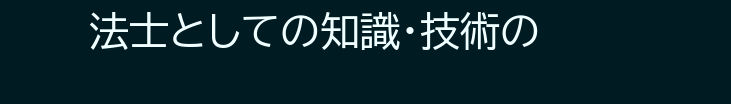法士としての知識・技術の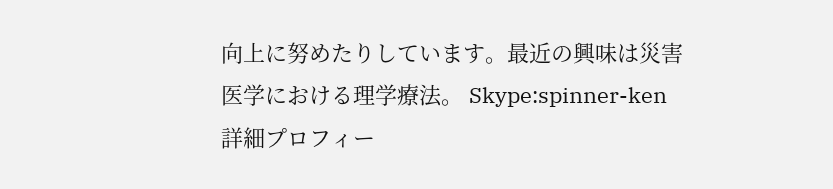向上に努めたりしています。最近の興味は災害医学における理学療法。 Skype:spinner-ken
詳細プロフィー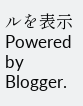ルを表示
Powered by Blogger.